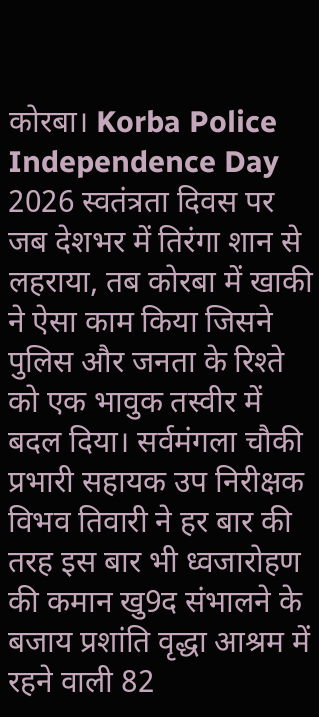कोरबा। Korba Police Independence Day 2026 स्वतंत्रता दिवस पर जब देशभर में तिरंगा शान से लहराया, तब कोरबा में खाकी ने ऐसा काम किया जिसने पुलिस और जनता के रिश्ते को एक भावुक तस्वीर में बदल दिया। सर्वमंगला चौकी प्रभारी सहायक उप निरीक्षक विभव तिवारी ने हर बार की तरह इस बार भी ध्वजारोहण की कमान खु9द संभालने के बजाय प्रशांति वृद्धा आश्रम में रहने वाली 82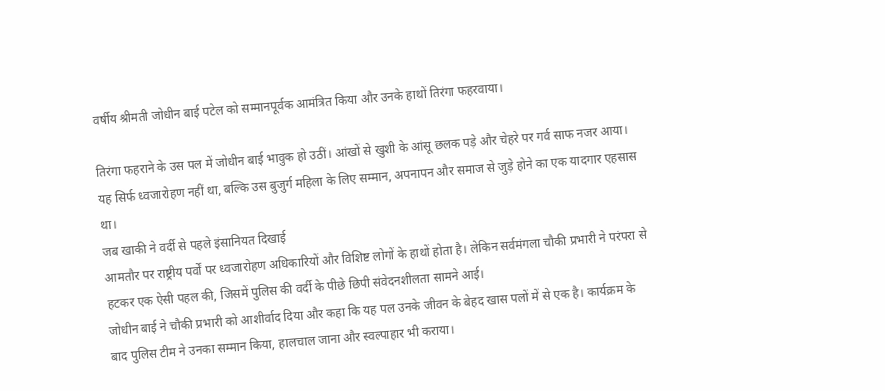वर्षीय श्रीमती जोधीन बाई पटेल को सम्मानपूर्वक आमंत्रित किया और उनके हाथों तिरंगा फहरवाया।

तिरंगा फहराने के उस पल में जोधीन बाई भावुक हो उठीं। आंखों से खुशी के आंसू छलक पड़े और चेहरे पर गर्व साफ नजर आया। यह सिर्फ ध्वजारोहण नहीं था, बल्कि उस बुजुर्ग महिला के लिए सम्मान, अपनापन और समाज से जुड़े होने का एक यादगार एहसास था।
जब खाकी ने वर्दी से पहले इंसानियत दिखाई
आमतौर पर राष्ट्रीय पर्वों पर ध्वजारोहण अधिकारियों और विशिष्ट लोगों के हाथों होता है। लेकिन सर्वमंगला चौकी प्रभारी ने परंपरा से हटकर एक ऐसी पहल की, जिसमें पुलिस की वर्दी के पीछे छिपी संवेदनशीलता सामने आई।
जोधीन बाई ने चौकी प्रभारी को आशीर्वाद दिया और कहा कि यह पल उनके जीवन के बेहद खास पलों में से एक है। कार्यक्रम के बाद पुलिस टीम ने उनका सम्मान किया, हालचाल जाना और स्वल्पाहार भी कराया।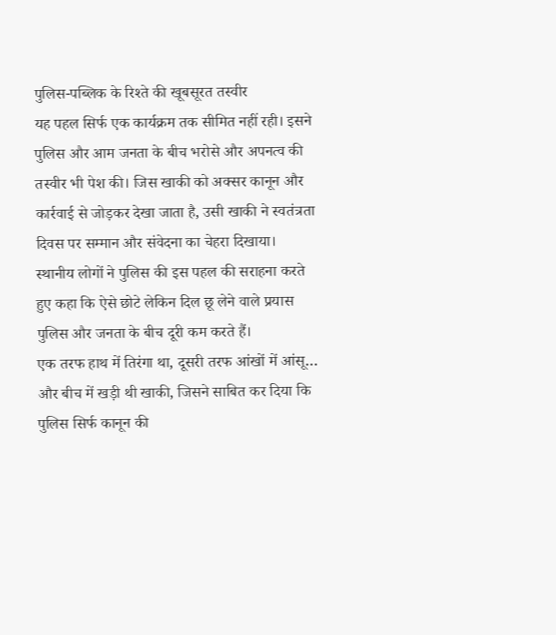पुलिस-पब्लिक के रिश्ते की खूबसूरत तस्वीर
यह पहल सिर्फ एक कार्यक्रम तक सीमित नहीं रही। इसने पुलिस और आम जनता के बीच भरोसे और अपनत्व की तस्वीर भी पेश की। जिस खाकी को अक्सर कानून और कार्रवाई से जोड़कर देखा जाता है, उसी खाकी ने स्वतंत्रता दिवस पर सम्मान और संवेदना का चेहरा दिखाया।
स्थानीय लोगों ने पुलिस की इस पहल की सराहना करते हुए कहा कि ऐसे छोटे लेकिन दिल छू लेने वाले प्रयास पुलिस और जनता के बीच दूरी कम करते हैं।
एक तरफ हाथ में तिरंगा था, दूसरी तरफ आंखों में आंसू… और बीच में खड़ी थी खाकी, जिसने साबित कर दिया कि पुलिस सिर्फ कानून की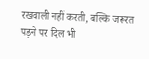रखवाली नहीं करती, बल्कि जरूरत पड़ने पर दिल भी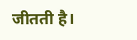जीतती है।